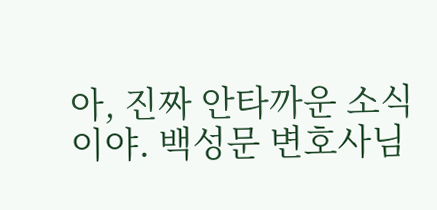아, 진짜 안타까운 소식이야. 백성문 변호사님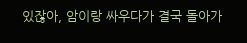있잖아, 암이랑 싸우다가 결국 돌아가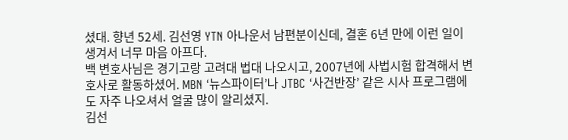셨대. 향년 52세. 김선영 YTN 아나운서 남편분이신데, 결혼 6년 만에 이런 일이 생겨서 너무 마음 아프다.
백 변호사님은 경기고랑 고려대 법대 나오시고, 2007년에 사법시험 합격해서 변호사로 활동하셨어. MBN ‘뉴스파이터’나 JTBC ‘사건반장’ 같은 시사 프로그램에도 자주 나오셔서 얼굴 많이 알리셨지.
김선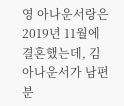영 아나운서랑은 2019년 11월에 결혼했는데, 김 아나운서가 남편분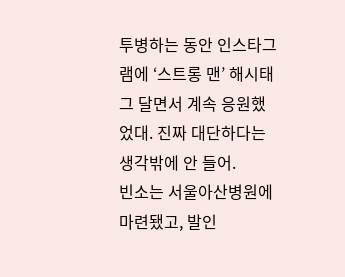투병하는 동안 인스타그램에 ‘스트롱 맨’ 해시태그 달면서 계속 응원했었대. 진짜 대단하다는 생각밖에 안 들어.
빈소는 서울아산병원에 마련됐고, 발인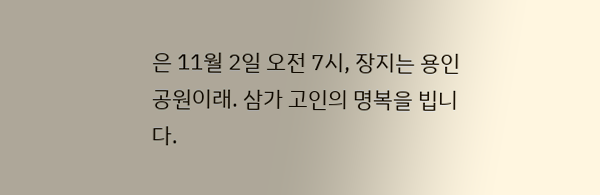은 11월 2일 오전 7시, 장지는 용인공원이래. 삼가 고인의 명복을 빕니다.